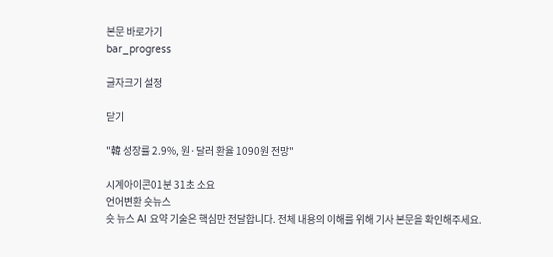본문 바로가기
bar_progress

글자크기 설정

닫기

"韓 성장률 2.9%, 원·달러 환율 1090원 전망"

시계아이콘01분 31초 소요
언어변환 숏뉴스
숏 뉴스 AI 요약 기술은 핵심만 전달합니다. 전체 내용의 이해를 위해 기사 본문을 확인해주세요.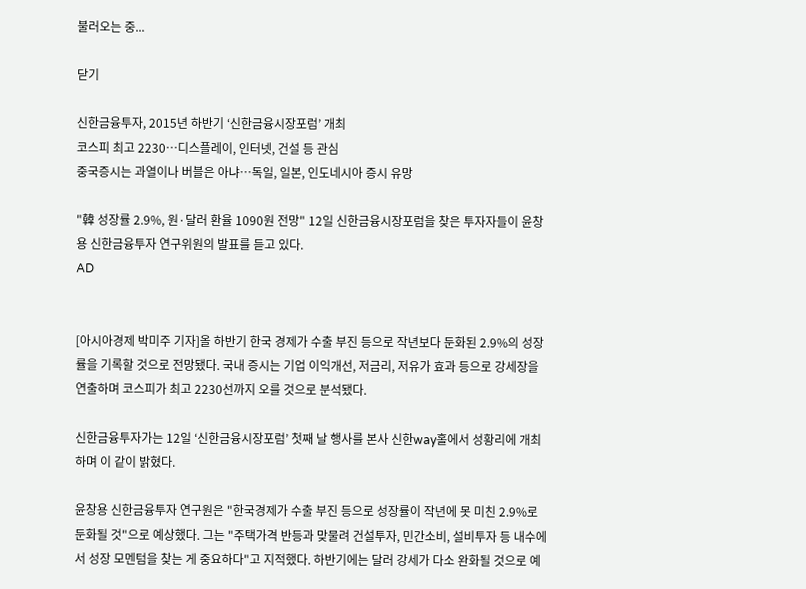불러오는 중...

닫기

신한금융투자, 2015년 하반기 ‘신한금융시장포럼’ 개최
코스피 최고 2230…디스플레이, 인터넷, 건설 등 관심
중국증시는 과열이나 버블은 아냐…독일, 일본, 인도네시아 증시 유망

"韓 성장률 2.9%, 원·달러 환율 1090원 전망" 12일 신한금융시장포럼을 찾은 투자자들이 윤창용 신한금융투자 연구위원의 발표를 듣고 있다.
AD


[아시아경제 박미주 기자]올 하반기 한국 경제가 수출 부진 등으로 작년보다 둔화된 2.9%의 성장률을 기록할 것으로 전망됐다. 국내 증시는 기업 이익개선, 저금리, 저유가 효과 등으로 강세장을 연출하며 코스피가 최고 2230선까지 오를 것으로 분석됐다.

신한금융투자가는 12일 ‘신한금융시장포럼’ 첫째 날 행사를 본사 신한way홀에서 성황리에 개최하며 이 같이 밝혔다.

윤창용 신한금융투자 연구원은 "한국경제가 수출 부진 등으로 성장률이 작년에 못 미친 2.9%로 둔화될 것"으로 예상했다. 그는 "주택가격 반등과 맞물려 건설투자, 민간소비, 설비투자 등 내수에서 성장 모멘텀을 찾는 게 중요하다"고 지적했다. 하반기에는 달러 강세가 다소 완화될 것으로 예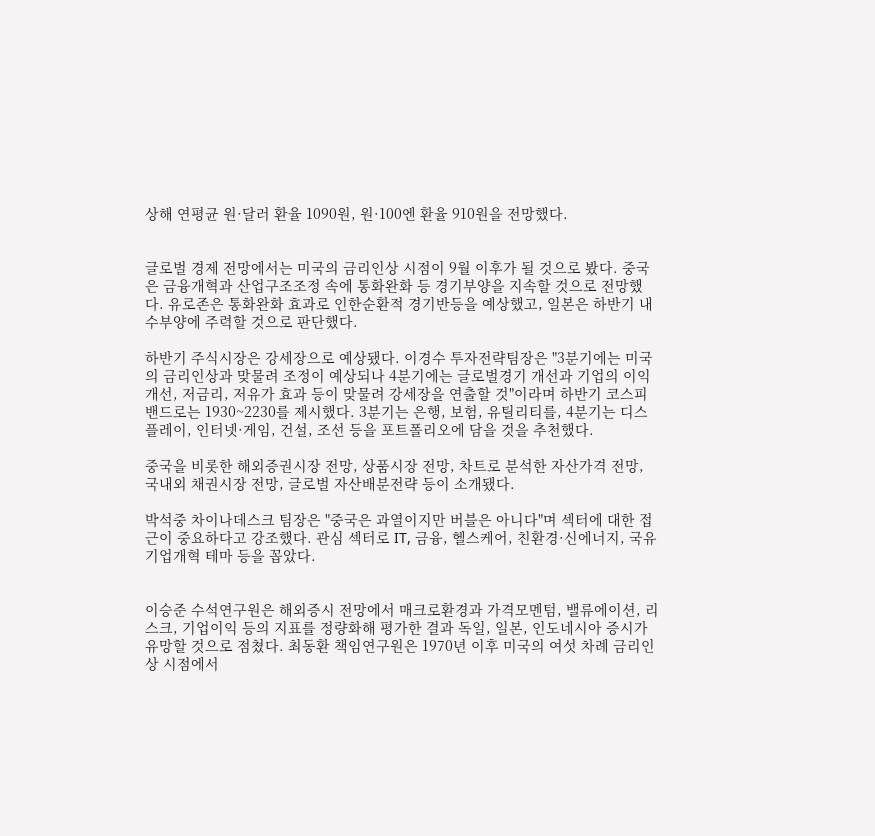상해 연평균 원·달러 환율 1090원, 원·100엔 환율 910원을 전망했다.


글로벌 경제 전망에서는 미국의 금리인상 시점이 9월 이후가 될 것으로 봤다. 중국은 금융개혁과 산업구조조정 속에 통화완화 등 경기부양을 지속할 것으로 전망했다. 유로존은 통화완화 효과로 인한순환적 경기반등을 예상했고, 일본은 하반기 내수부양에 주력할 것으로 판단했다.

하반기 주식시장은 강세장으로 예상됐다. 이경수 투자전략팀장은 "3분기에는 미국의 금리인상과 맞물려 조정이 예상되나 4분기에는 글로벌경기 개선과 기업의 이익개선, 저금리, 저유가 효과 등이 맞물려 강세장을 연출할 것"이라며 하반기 코스피 밴드로는 1930~2230를 제시했다. 3분기는 은행, 보험, 유틸리티를, 4분기는 디스플레이, 인터넷·게임, 건설, 조선 등을 포트폴리오에 담을 것을 추천했다.

중국을 비롯한 해외증권시장 전망, 상품시장 전망, 차트로 분석한 자산가격 전망, 국내외 채권시장 전망, 글로벌 자산배분전략 등이 소개됐다.

박석중 차이나데스크 팀장은 "중국은 과열이지만 버블은 아니다"며 섹터에 대한 접근이 중요하다고 강조했다. 관심 섹터로 IT, 금융, 헬스케어, 친환경·신에너지, 국유기업개혁 테마 등을 꼽았다.


이승준 수석연구원은 해외증시 전망에서 매크로환경과 가격모멘텀, 밸류에이션, 리스크, 기업이익 등의 지표를 정량화해 평가한 결과 독일, 일본, 인도네시아 증시가 유망할 것으로 점쳤다. 최동환 책임연구원은 1970년 이후 미국의 여섯 차례 금리인상 시점에서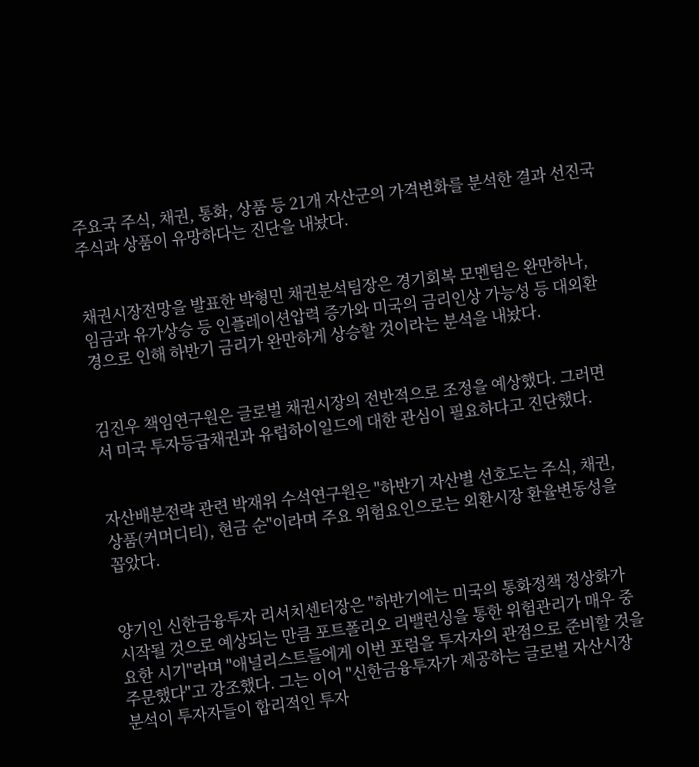주요국 주식, 채권, 통화, 상품 등 21개 자산군의 가격변화를 분석한 결과 선진국 주식과 상품이 유망하다는 진단을 내놨다.


채권시장전망을 발표한 박형민 채권분석팀장은 경기회복 모멘텀은 완만하나, 임금과 유가상승 등 인플레이션압력 증가와 미국의 금리인상 가능성 등 대외환경으로 인해 하반기 금리가 완만하게 상승할 것이라는 분석을 내놨다.


김진우 책임연구원은 글로벌 채권시장의 전반적으로 조정을 예상했다. 그러면서 미국 투자등급채권과 유럽하이일드에 대한 관심이 필요하다고 진단했다.


자산배분전략 관련 박재위 수석연구원은 "하반기 자산별 선호도는 주식, 채권, 상품(커머디티), 현금 순"이라며 주요 위험요인으로는 외환시장 환율변동성을 꼽았다.


양기인 신한금융투자 리서치센터장은 "하반기에는 미국의 통화정책 정상화가 시작될 것으로 예상되는 만큼 포트폴리오 리밸런싱을 통한 위험관리가 매우 중요한 시기"라며 "애널리스트들에게 이번 포럼을 투자자의 관점으로 준비할 것을 주문했다"고 강조했다. 그는 이어 "신한금융투자가 제공하는 글로벌 자산시장 분석이 투자자들이 합리적인 투자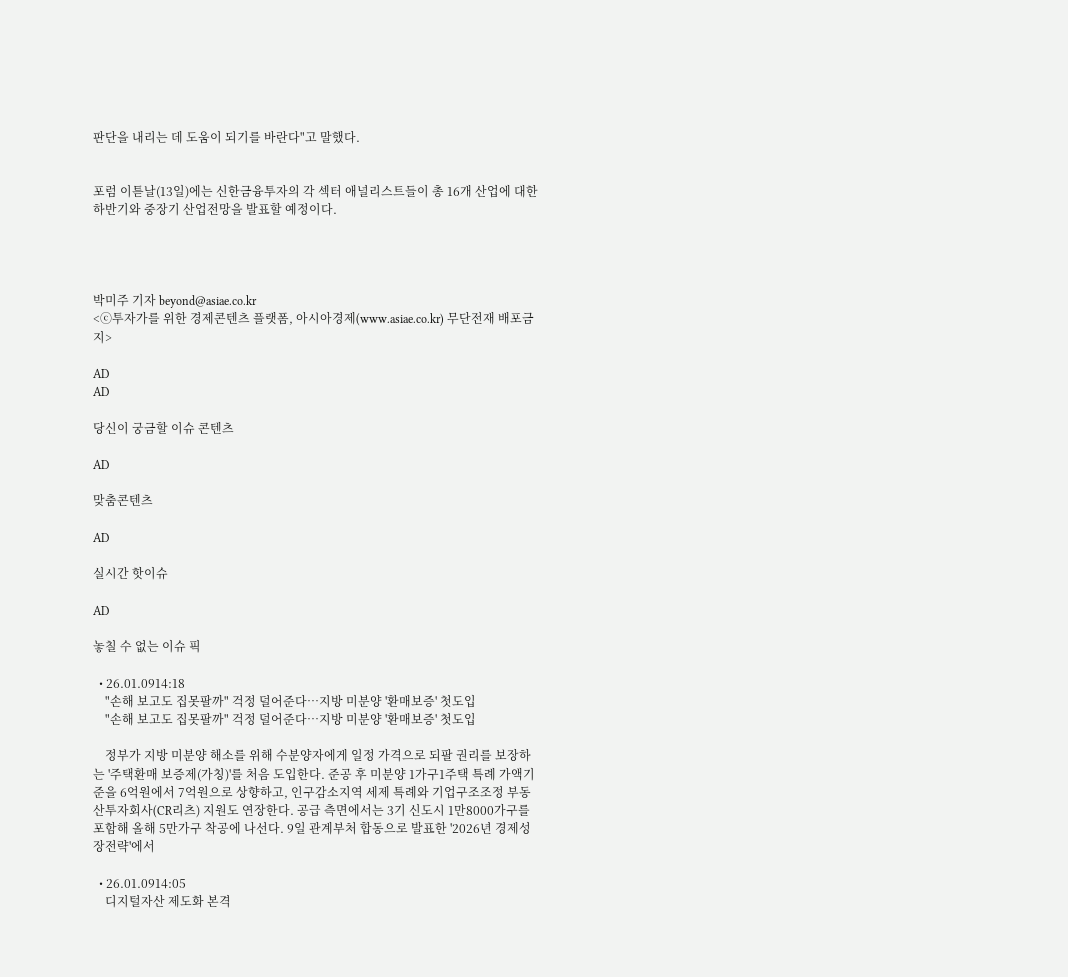판단을 내리는 데 도움이 되기를 바란다"고 말했다.


포럼 이튿날(13일)에는 신한금융투자의 각 섹터 애널리스트들이 총 16개 산업에 대한 하반기와 중장기 산업전망을 발표할 예정이다.




박미주 기자 beyond@asiae.co.kr
<ⓒ투자가를 위한 경제콘텐츠 플랫폼, 아시아경제(www.asiae.co.kr) 무단전재 배포금지>

AD
AD

당신이 궁금할 이슈 콘텐츠

AD

맞춤콘텐츠

AD

실시간 핫이슈

AD

놓칠 수 없는 이슈 픽

  • 26.01.0914:18
    "손해 보고도 집못팔까" 걱정 덜어준다…지방 미분양 '환매보증' 첫도입
    "손해 보고도 집못팔까" 걱정 덜어준다…지방 미분양 '환매보증' 첫도입

    정부가 지방 미분양 해소를 위해 수분양자에게 일정 가격으로 되팔 권리를 보장하는 '주택환매 보증제(가칭)'를 처음 도입한다. 준공 후 미분양 1가구1주택 특례 가액기준을 6억원에서 7억원으로 상향하고, 인구감소지역 세제 특례와 기업구조조정 부동산투자회사(CR리츠) 지원도 연장한다. 공급 측면에서는 3기 신도시 1만8000가구를 포함해 올해 5만가구 착공에 나선다. 9일 관계부처 합동으로 발표한 '2026년 경제성장전략'에서

  • 26.01.0914:05
    디지털자산 제도화 본격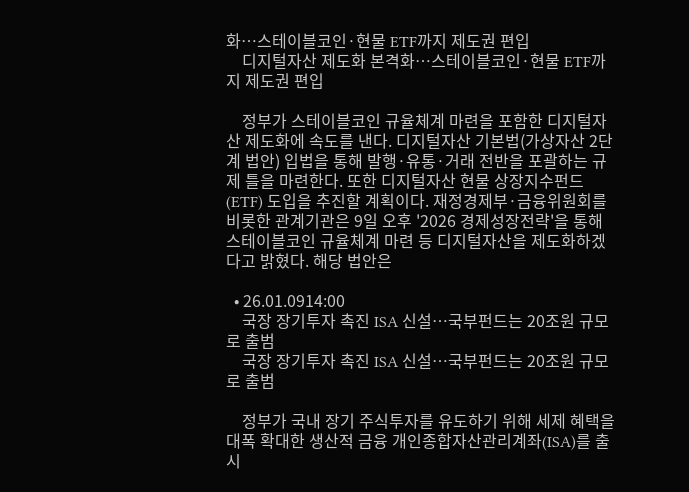화…스테이블코인·현물 ETF까지 제도권 편입
    디지털자산 제도화 본격화…스테이블코인·현물 ETF까지 제도권 편입

    정부가 스테이블코인 규율체계 마련을 포함한 디지털자산 제도화에 속도를 낸다. 디지털자산 기본법(가상자산 2단계 법안) 입법을 통해 발행·유통·거래 전반을 포괄하는 규제 틀을 마련한다. 또한 디지털자산 현물 상장지수펀드(ETF) 도입을 추진할 계획이다. 재정경제부·금융위원회를 비롯한 관계기관은 9일 오후 '2026 경제성장전략'을 통해 스테이블코인 규율체계 마련 등 디지털자산을 제도화하겠다고 밝혔다. 해당 법안은

  • 26.01.0914:00
    국장 장기투자 촉진 ISA 신설…국부펀드는 20조원 규모로 출범
    국장 장기투자 촉진 ISA 신설…국부펀드는 20조원 규모로 출범

    정부가 국내 장기 주식투자를 유도하기 위해 세제 혜택을 대폭 확대한 생산적 금융 개인종합자산관리계좌(ISA)를 출시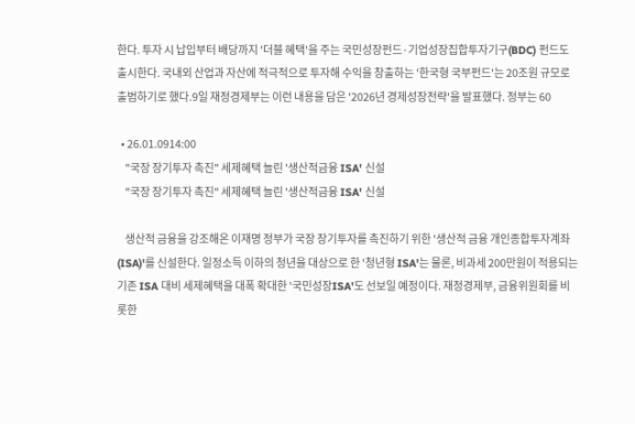한다. 투자 시 납입부터 배당까지 '더블 혜택'을 주는 국민성장펀드·기업성장집합투자기구(BDC) 펀드도 출시한다. 국내외 산업과 자산에 적극적으로 투자해 수익을 창출하는 '한국형 국부펀드'는 20조원 규모로 출범하기로 했다.9일 재정경제부는 이런 내용을 담은 '2026년 경제성장전략'을 발표했다. 정부는 60

  • 26.01.0914:00
    "국장 장기투자 촉진" 세제혜택 늘린 '생산적금융 ISA' 신설
    "국장 장기투자 촉진" 세제혜택 늘린 '생산적금융 ISA' 신설

    생산적 금융을 강조해온 이재명 정부가 국장 장기투자를 촉진하기 위한 '생산적 금융 개인종합투자계좌(ISA)'를 신설한다. 일정소득 이하의 청년을 대상으로 한 '청년형 ISA'는 물론, 비과세 200만원이 적용되는 기존 ISA 대비 세제혜택을 대폭 확대한 '국민성장ISA'도 선보일 예정이다. 재정경제부, 금융위원회를 비롯한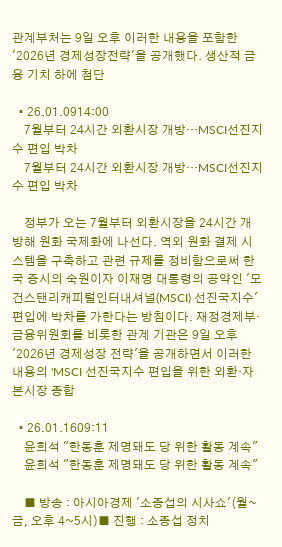관계부처는 9일 오후 이러한 내용을 포함한 '2026년 경제성장전략'을 공개했다. 생산적 금융 기치 하에 첨단

  • 26.01.0914:00
    7월부터 24시간 외환시장 개방…MSCI선진지수 편입 박차
    7월부터 24시간 외환시장 개방…MSCI선진지수 편입 박차

    정부가 오는 7월부터 외환시장을 24시간 개방해 원화 국제화에 나선다. 역외 원화 결제 시스템을 구축하고 관련 규제를 정비함으로써 한국 증시의 숙원이자 이재명 대통령의 공약인 '모건스탠리캐피털인터내셔널(MSCI) 선진국지수' 편입에 박차를 가한다는 방침이다. 재정경제부·금융위원회를 비롯한 관계 기관은 9일 오후 '2026년 경제성장 전략'을 공개하면서 이러한 내용의 'MSCI 선진국지수 편입을 위한 외환·자본시장 종합

  • 26.01.1609:11
    윤희석 "한동훈 제명돼도 당 위한 활동 계속"
    윤희석 "한동훈 제명돼도 당 위한 활동 계속"

    ■ 방송 : 아시아경제 '소종섭의 시사쇼'(월~금, 오후 4~5시)■ 진행 : 소종섭 정치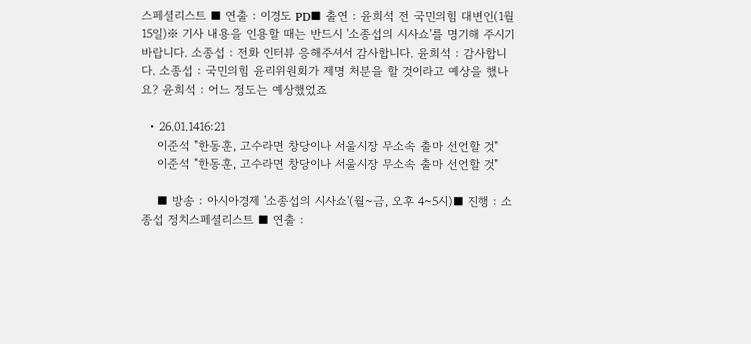스페셜리스트 ■ 연출 : 이경도 PD■ 출연 : 윤희석 전 국민의힘 대변인(1월 15일)※ 기사 내용을 인용할 때는 반드시 '소종섭의 시사쇼'를 명기해 주시기 바랍니다. 소종섭 : 전화 인터뷰 응해주셔서 감사합니다. 윤희석 : 감사합니다. 소종섭 : 국민의힘 윤리위원회가 제명 처분을 할 것이라고 예상을 했나요? 윤희석 : 어느 정도는 예상했었죠

  • 26.01.1416:21
    이준석 "한동훈, 고수라면 창당이나 서울시장 무소속 출마 선언할 것"
    이준석 "한동훈, 고수라면 창당이나 서울시장 무소속 출마 선언할 것"

    ■ 방송 : 아시아경제 '소종섭의 시사쇼'(월~금, 오후 4~5시)■ 진행 : 소종섭 정치스페셜리스트 ■ 연출 :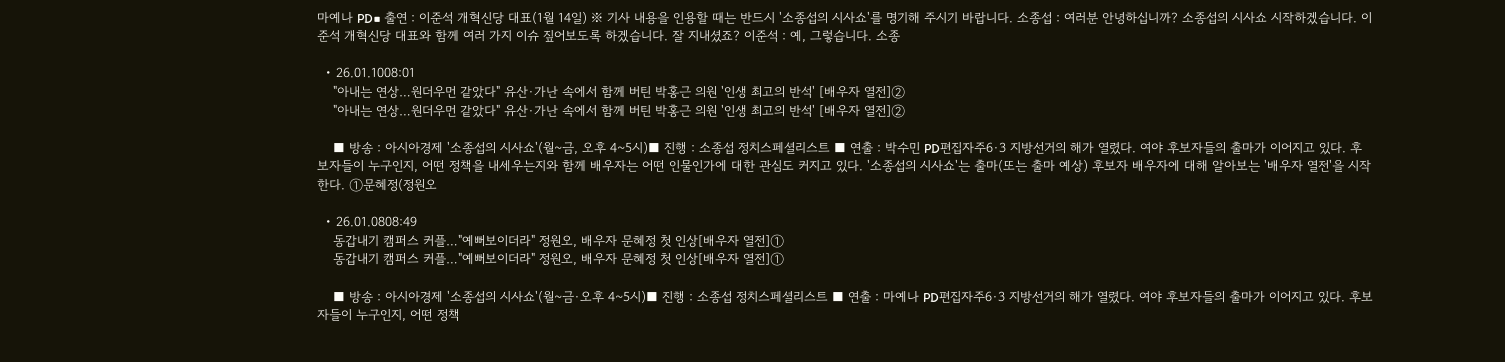마예나 PD■ 출연 : 이준석 개혁신당 대표(1월 14일) ※ 기사 내용을 인용할 때는 반드시 '소종섭의 시사쇼'를 명기해 주시기 바랍니다. 소종섭 : 여러분 안녕하십니까? 소종섭의 시사쇼 시작하겠습니다. 이준석 개혁신당 대표와 함께 여러 가지 이슈 짚어보도록 하겠습니다. 잘 지내셨죠? 이준석 : 예, 그렇습니다. 소종

  • 26.01.1008:01
    "아내는 연상…원더우먼 같았다" 유산·가난 속에서 함께 버틴 박홍근 의원 '인생 최고의 반석' [배우자 열전]②
    "아내는 연상…원더우먼 같았다" 유산·가난 속에서 함께 버틴 박홍근 의원 '인생 최고의 반석' [배우자 열전]②

    ■ 방송 : 아시아경제 '소종섭의 시사쇼'(월~금, 오후 4~5시)■ 진행 : 소종섭 정치스페셜리스트 ■ 연출 : 박수민 PD편집자주6·3 지방선거의 해가 열렸다. 여야 후보자들의 출마가 이어지고 있다. 후보자들이 누구인지, 어떤 정책을 내세우는지와 함께 배우자는 어떤 인물인가에 대한 관심도 커지고 있다. '소종섭의 시사쇼'는 출마(또는 출마 예상) 후보자 배우자에 대해 알아보는 '배우자 열전'을 시작한다. ①문혜정(정원오

  • 26.01.0808:49
    동갑내기 캠퍼스 커플…"예뻐보이더라" 정원오, 배우자 문혜정 첫 인상[배우자 열전]①
    동갑내기 캠퍼스 커플…"예뻐보이더라" 정원오, 배우자 문혜정 첫 인상[배우자 열전]①

    ■ 방송 : 아시아경제 '소종섭의 시사쇼'(월~금·오후 4~5시)■ 진행 : 소종섭 정치스페셜리스트 ■ 연출 : 마예나 PD편집자주6·3 지방선거의 해가 열렸다. 여야 후보자들의 출마가 이어지고 있다. 후보자들이 누구인지, 어떤 정책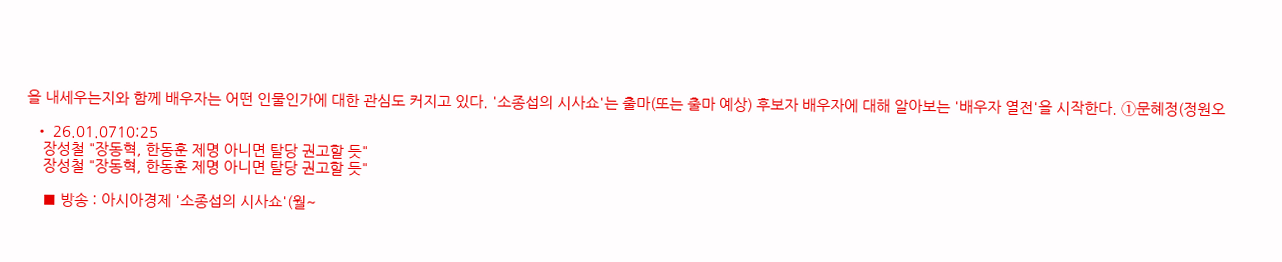을 내세우는지와 함께 배우자는 어떤 인물인가에 대한 관심도 커지고 있다. '소종섭의 시사쇼'는 출마(또는 출마 예상) 후보자 배우자에 대해 알아보는 '배우자 열전'을 시작한다. ①문혜정(정원오

  • 26.01.0710:25
    장성철 "장동혁, 한동훈 제명 아니면 탈당 권고할 듯"
    장성철 "장동혁, 한동훈 제명 아니면 탈당 권고할 듯"

    ■ 방송 : 아시아경제 '소종섭의 시사쇼'(월~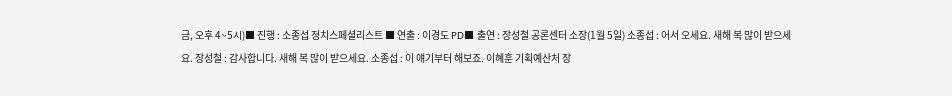금, 오후 4~5시)■ 진행 : 소종섭 정치스페셜리스트 ■ 연출 : 이경도 PD■ 출연 : 장성철 공론센터 소장(1월 5일) 소종섭 : 어서 오세요. 새해 복 많이 받으세요. 장성철 : 감사합니다. 새해 복 많이 받으세요. 소종섭 : 이 얘기부터 해보죠. 이혜훈 기획예산처 장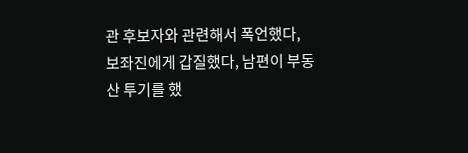관 후보자와 관련해서 폭언했다, 보좌진에게 갑질했다, 남편이 부동산 투기를 했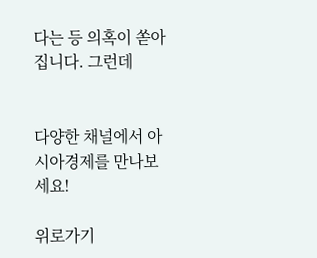다는 등 의혹이 쏟아집니다. 그런데


다양한 채널에서 아시아경제를 만나보세요!

위로가기